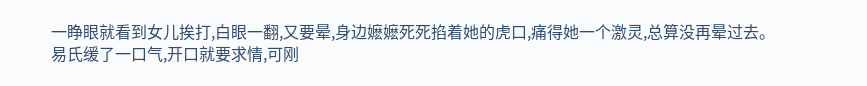一睁眼就看到女儿挨打,白眼一翻,又要晕,身边嬷嬷死死掐着她的虎口,痛得她一个激灵,总算没再晕过去。
易氏缓了一口气,开口就要求情,可刚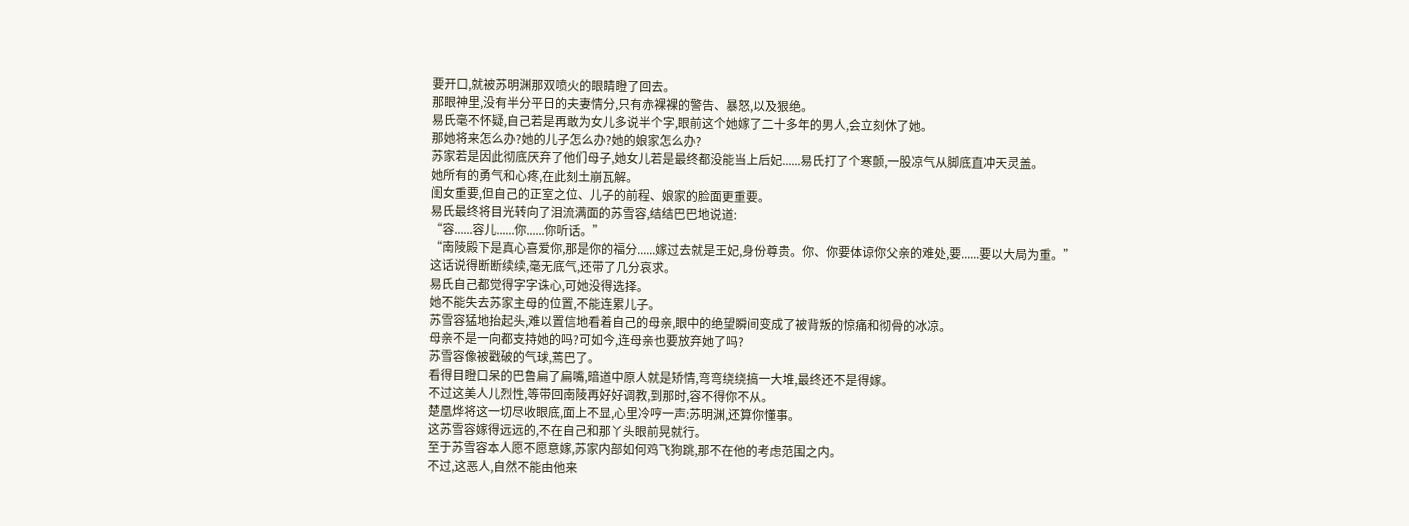要开口,就被苏明渊那双喷火的眼睛瞪了回去。
那眼神里,没有半分平日的夫妻情分,只有赤裸裸的警告、暴怒,以及狠绝。
易氏毫不怀疑,自己若是再敢为女儿多说半个字,眼前这个她嫁了二十多年的男人,会立刻休了她。
那她将来怎么办?她的儿子怎么办?她的娘家怎么办?
苏家若是因此彻底厌弃了他们母子,她女儿若是最终都没能当上后妃......易氏打了个寒颤,一股凉气从脚底直冲天灵盖。
她所有的勇气和心疼,在此刻土崩瓦解。
闺女重要,但自己的正室之位、儿子的前程、娘家的脸面更重要。
易氏最终将目光转向了泪流满面的苏雪容,结结巴巴地说道:
“容......容儿......你......你听话。”
“南陵殿下是真心喜爱你,那是你的福分......嫁过去就是王妃,身份尊贵。你、你要体谅你父亲的难处,要......要以大局为重。”
这话说得断断续续,毫无底气,还带了几分哀求。
易氏自己都觉得字字诛心,可她没得选择。
她不能失去苏家主母的位置,不能连累儿子。
苏雪容猛地抬起头,难以置信地看着自己的母亲,眼中的绝望瞬间变成了被背叛的惊痛和彻骨的冰凉。
母亲不是一向都支持她的吗?可如今,连母亲也要放弃她了吗?
苏雪容像被戳破的气球,蔫巴了。
看得目瞪口呆的巴鲁扁了扁嘴,暗道中原人就是矫情,弯弯绕绕搞一大堆,最终还不是得嫁。
不过这美人儿烈性,等带回南陵再好好调教,到那时,容不得你不从。
楚凰烨将这一切尽收眼底,面上不显,心里冷哼一声:苏明渊,还算你懂事。
这苏雪容嫁得远远的,不在自己和那丫头眼前晃就行。
至于苏雪容本人愿不愿意嫁,苏家内部如何鸡飞狗跳,那不在他的考虑范围之内。
不过,这恶人,自然不能由他来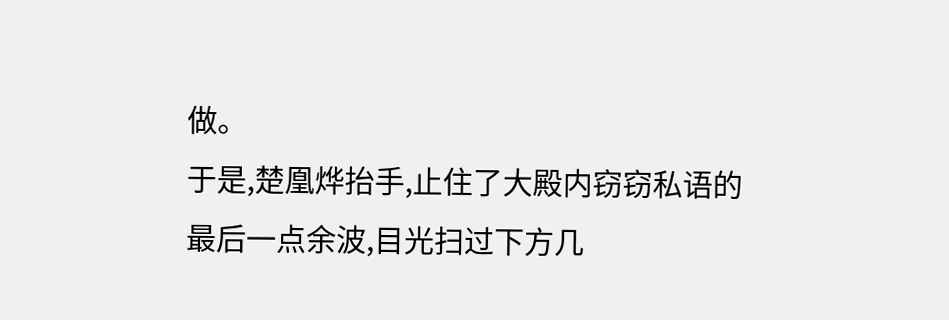做。
于是,楚凰烨抬手,止住了大殿内窃窃私语的最后一点余波,目光扫过下方几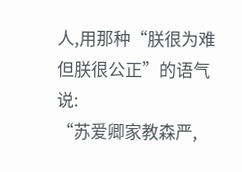人,用那种“朕很为难但朕很公正”的语气说:
“苏爱卿家教森严,